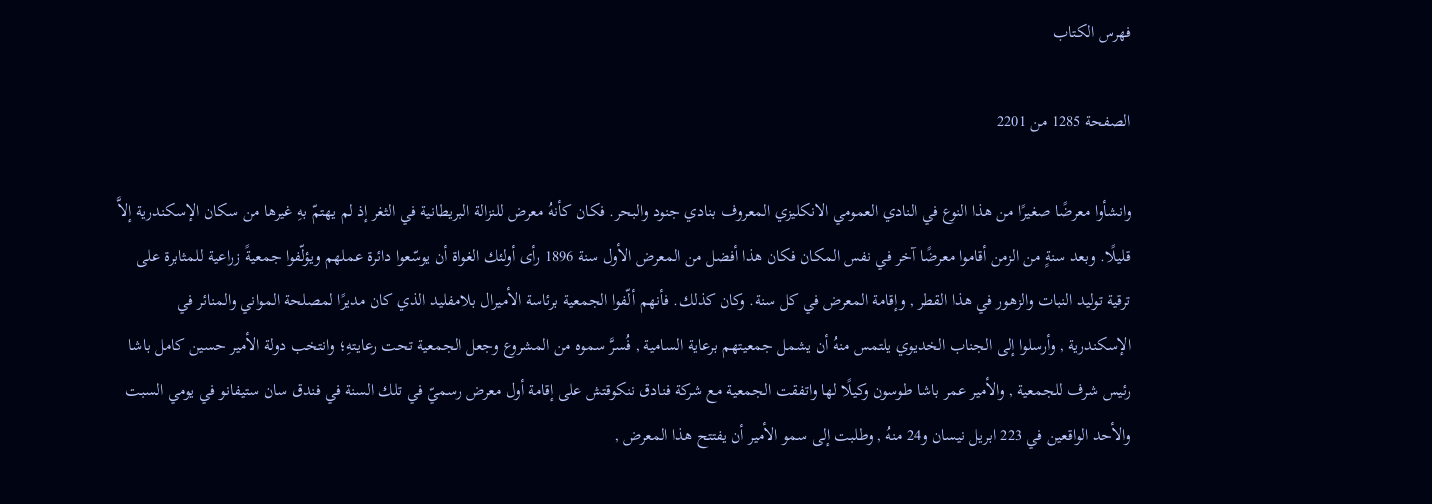فهرس الكتاب

الصفحة 1285 من 2201

وانشأوا معرضًا صغيرًا من هذا النوع في النادي العمومي الانكليزي المعروف بنادي جنود والبحر. فكان كأنهُ معرض للنزالة البريطانية في الثغر إذ لم يهتمّ بهِ غيرها من سكان الإسكندرية إلاَّ قليلًا. وبعد سنةٍ من الزمن أقاموا معرضًا آخر في نفس المكان فكان هذا أفضل من المعرض الأول سنة 1896 رأى أولئك الغواة أن يوسّعوا دائرة عملهم ويؤلّفوا جمعيةً زراعية للمثابرة على ترقية توليد النبات والزهور في هذا القطر , وإقامة المعرض في كل سنة. وكان كذلك. فأنهم ألّفوا الجمعية برئاسة الأميرال بلامفليد الذي كان مديرًا لمصلحة المواني والمنائر في الإسكندرية , وأرسلوا إلى الجناب الخديوي يلتمس منهُ أن يشمل جمعيتهم برعاية السامية , فُسرَّ سموه من المشروع وجعل الجمعية تحت رعايتهِ؛ وانتخب دولة الأمير حسين كامل باشا رئيس شرف للجمعية , والأمير عمر باشا طوسون وكيلًا لها واتفقت الجمعية مع شركة فنادق ننكوقتش على إقامة أول معرض رسميّ في تلك السنة في فندق سان ستيفانو في يومي السبت والأحد الواقعين في 223 ابريل نيسان و24 منهُ , وطلبت إلى سمو الأمير أن يفتتح هذا المعرض ,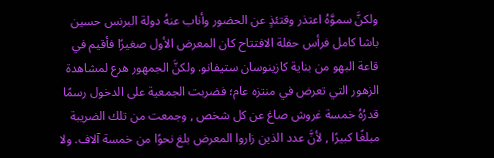ولكنَّ سموَّهُ اعتذر وقتئذٍ عن الحضور وأناب عنهُ دولة البرنس حسين باشا كامل فرأس حفلة الافتتاح كان المعرض الأول صغيرًا فأقيم في قاعة البهو من بناية كازينوسان ستيفانو. ولكنَّ الجمهور هرع لمشاهدة الزهور التي تعرض في منتزه عام؛ فضربت الجمعية على الدخول رسمًا قدرُهُ خمسة غروش صاغ عن كل شخص , وجمعت من تلك الضريبة مبلغًا كبيرًا , لأنَّ عدد الذين زاروا المعرض بلغ نحوًا من خمسة آلاف. ولا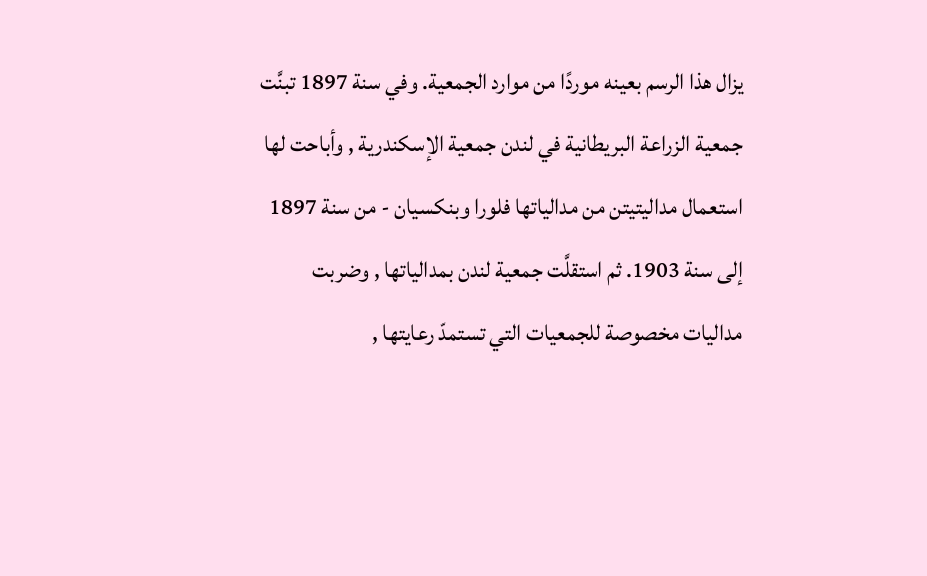يزال هذا الرسم بعينه موردًا من موارد الجمعية. وفي سنة 1897 تبنَّت جمعية الزراعة البريطانية في لندن جمعية الإسكندرية , وأباحت لها استعمال مداليتيتن من مدالياتها فلورا وبنكسيان - من سنة 1897 إلى سنة 1903. ثم استقلَّت جمعية لندن بمدالياتها , وضربت مداليات مخصوصة للجمعيات التي تستمدّ رعايتها ,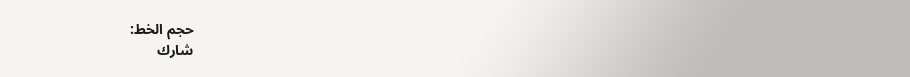حجم الخط:
شارك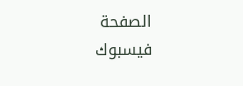الصفحة
فيسبوك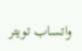واتساب تويتر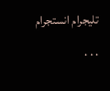تليجرام انستجرام
. . .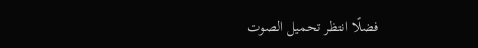فضلًا انتظر تحميل الصوت